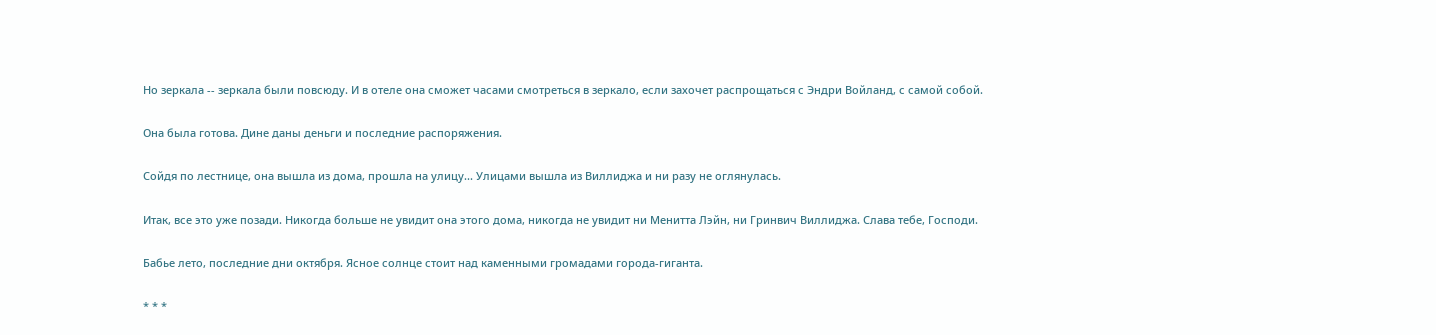Но зеркала -- зеркала были повсюду. И в отеле она сможет часами смотреться в зеркало, если захочет распрощаться с Эндри Войланд, с самой собой.

Она была готова. Дине даны деньги и последние распоряжения.

Сойдя по лестнице, она вышла из дома, прошла на улицу... Улицами вышла из Виллиджа и ни разу не оглянулась.

Итак, все это уже позади. Никогда больше не увидит она этого дома, никогда не увидит ни Менитта Лэйн, ни Гринвич Виллиджа. Слава тебе, Господи.

Бабье лето, последние дни октября. Ясное солнце стоит над каменными громадами города-гиганта.

* * *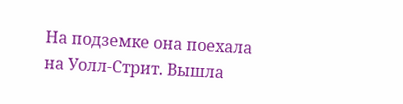На подземке она поехала на Уолл-Стрит. Вышла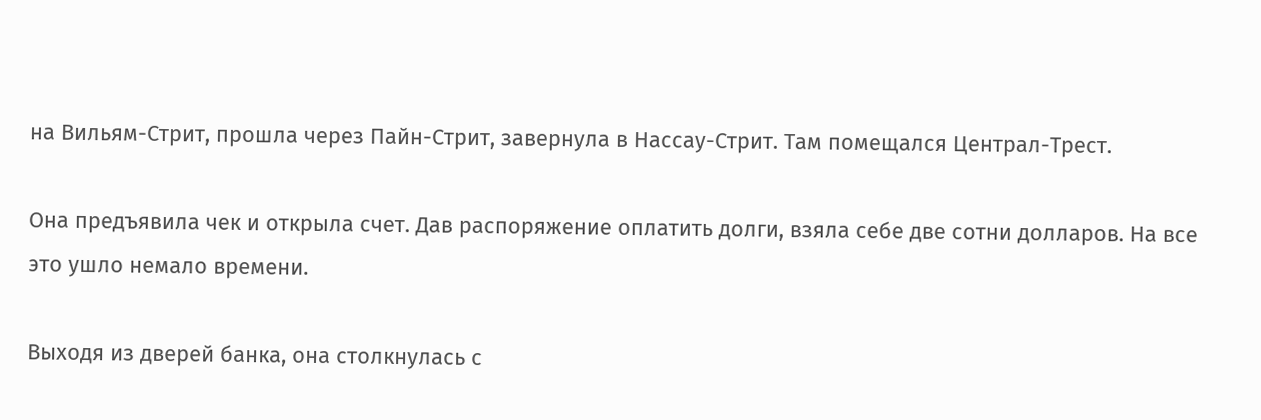на Вильям-Стрит, прошла через Пайн-Стрит, завернула в Нассау-Стрит. Там помещался Централ-Трест.

Она предъявила чек и открыла счет. Дав распоряжение оплатить долги, взяла себе две сотни долларов. На все это ушло немало времени.

Выходя из дверей банка, она столкнулась с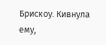Брискоу. Кивнула ему,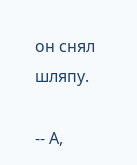он снял шляпу.

-- А,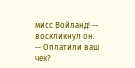мисс Войланд! -- воскликнул он. -- Оплатили ваш чек?